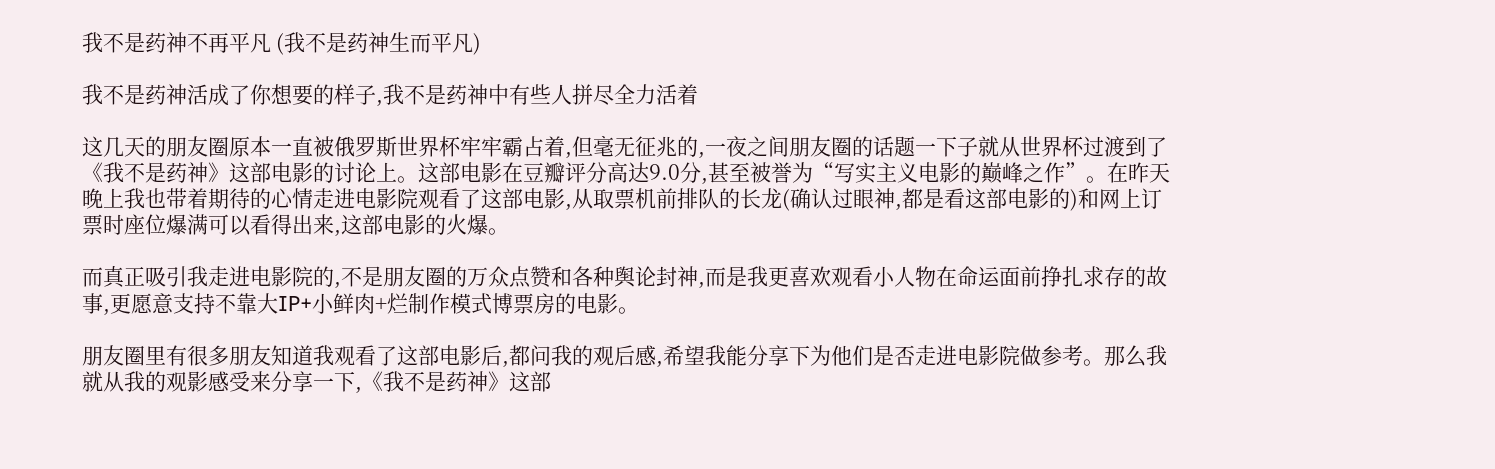我不是药神不再平凡 (我不是药神生而平凡)

我不是药神活成了你想要的样子,我不是药神中有些人拼尽全力活着

这几天的朋友圈原本一直被俄罗斯世界杯牢牢霸占着,但毫无征兆的,一夜之间朋友圈的话题一下子就从世界杯过渡到了《我不是药神》这部电影的讨论上。这部电影在豆瓣评分高达9.0分,甚至被誉为“写实主义电影的巅峰之作”。在昨天晚上我也带着期待的心情走进电影院观看了这部电影,从取票机前排队的长龙(确认过眼神,都是看这部电影的)和网上订票时座位爆满可以看得出来,这部电影的火爆。

而真正吸引我走进电影院的,不是朋友圈的万众点赞和各种舆论封神,而是我更喜欢观看小人物在命运面前挣扎求存的故事,更愿意支持不靠大IP+小鲜肉+烂制作模式博票房的电影。

朋友圈里有很多朋友知道我观看了这部电影后,都问我的观后感,希望我能分享下为他们是否走进电影院做参考。那么我就从我的观影感受来分享一下,《我不是药神》这部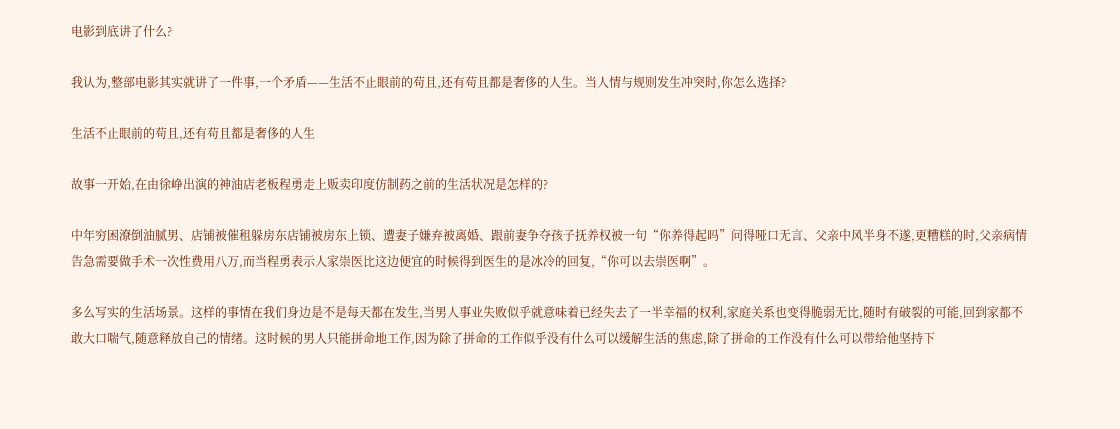电影到底讲了什么?

我认为,整部电影其实就讲了一件事,一个矛盾——生活不止眼前的苟且,还有苟且都是奢侈的人生。当人情与规则发生冲突时,你怎么选择?

生活不止眼前的苟且,还有苟且都是奢侈的人生

故事一开始,在由徐峥出演的神油店老板程勇走上贩卖印度仿制药之前的生活状况是怎样的?

中年穷困潦倒油腻男、店铺被催租躲房东店铺被房东上锁、遭妻子嫌弃被离婚、跟前妻争夺孩子抚养权被一句“你养得起吗”问得哑口无言、父亲中风半身不遂,更糟糕的时,父亲病情告急需要做手术一次性费用八万,而当程勇表示人家崇医比这边便宜的时候得到医生的是冰冷的回复,“你可以去崇医啊”。

多么写实的生活场景。这样的事情在我们身边是不是每天都在发生,当男人事业失败似乎就意味着已经失去了一半幸福的权利,家庭关系也变得脆弱无比,随时有破裂的可能,回到家都不敢大口喘气,随意释放自己的情绪。这时候的男人只能拼命地工作,因为除了拼命的工作似乎没有什么可以缓解生活的焦虑,除了拼命的工作没有什么可以带给他坚持下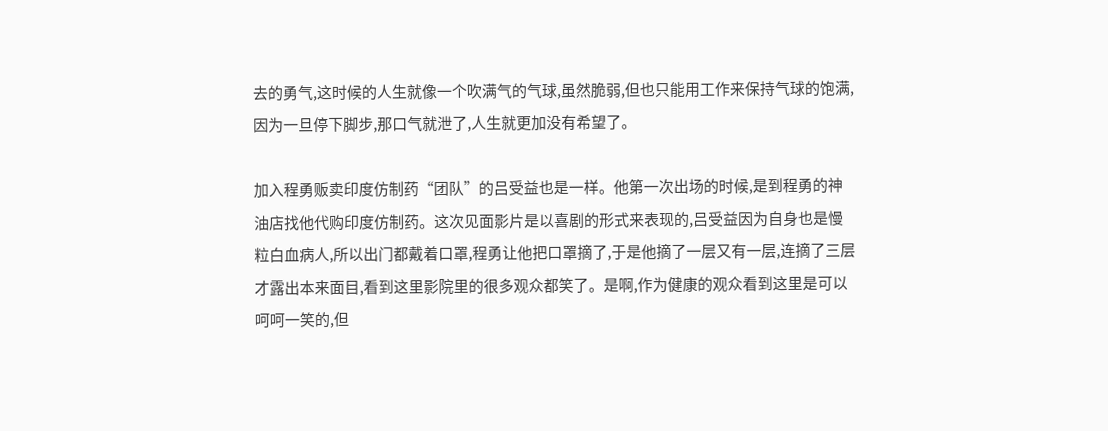去的勇气,这时候的人生就像一个吹满气的气球,虽然脆弱,但也只能用工作来保持气球的饱满,因为一旦停下脚步,那口气就泄了,人生就更加没有希望了。

加入程勇贩卖印度仿制药“团队”的吕受益也是一样。他第一次出场的时候,是到程勇的神油店找他代购印度仿制药。这次见面影片是以喜剧的形式来表现的,吕受益因为自身也是慢粒白血病人,所以出门都戴着口罩,程勇让他把口罩摘了,于是他摘了一层又有一层,连摘了三层才露出本来面目,看到这里影院里的很多观众都笑了。是啊,作为健康的观众看到这里是可以呵呵一笑的,但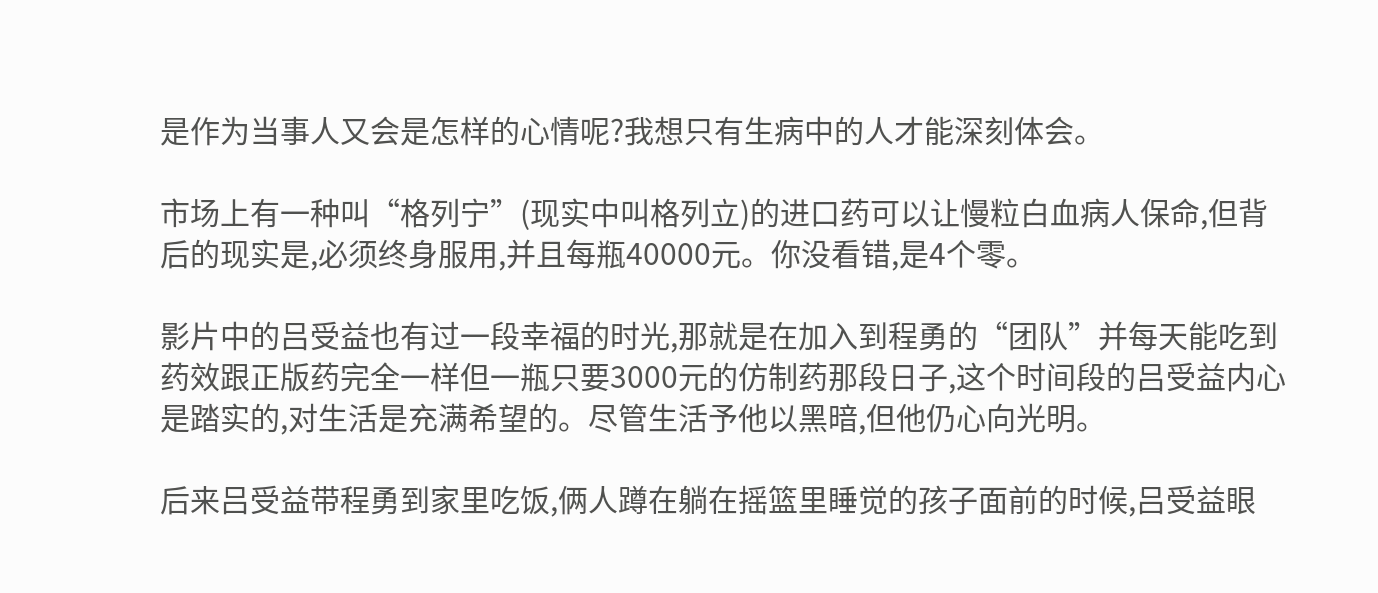是作为当事人又会是怎样的心情呢?我想只有生病中的人才能深刻体会。

市场上有一种叫“格列宁”(现实中叫格列立)的进口药可以让慢粒白血病人保命,但背后的现实是,必须终身服用,并且每瓶40000元。你没看错,是4个零。

影片中的吕受益也有过一段幸福的时光,那就是在加入到程勇的“团队”并每天能吃到药效跟正版药完全一样但一瓶只要3000元的仿制药那段日子,这个时间段的吕受益内心是踏实的,对生活是充满希望的。尽管生活予他以黑暗,但他仍心向光明。

后来吕受益带程勇到家里吃饭,俩人蹲在躺在摇篮里睡觉的孩子面前的时候,吕受益眼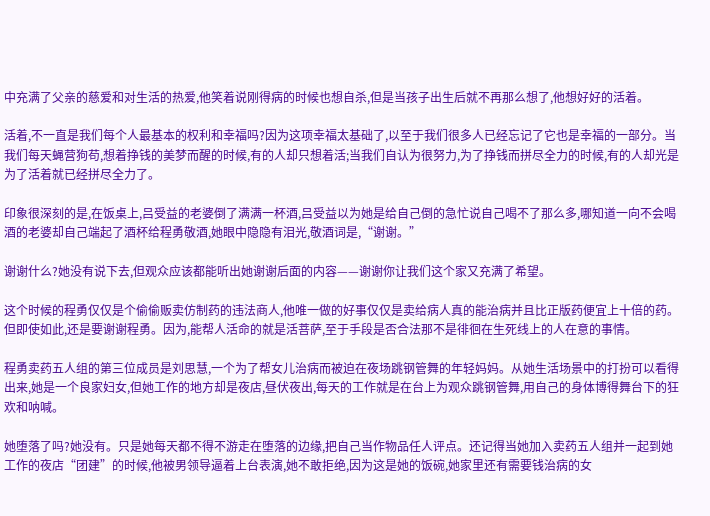中充满了父亲的慈爱和对生活的热爱,他笑着说刚得病的时候也想自杀,但是当孩子出生后就不再那么想了,他想好好的活着。

活着,不一直是我们每个人最基本的权利和幸福吗?因为这项幸福太基础了,以至于我们很多人已经忘记了它也是幸福的一部分。当我们每天蝇营狗苟,想着挣钱的美梦而醒的时候,有的人却只想着活;当我们自认为很努力,为了挣钱而拼尽全力的时候,有的人却光是为了活着就已经拼尽全力了。

印象很深刻的是,在饭桌上,吕受益的老婆倒了满满一杯酒,吕受益以为她是给自己倒的急忙说自己喝不了那么多,哪知道一向不会喝酒的老婆却自己端起了酒杯给程勇敬酒,她眼中隐隐有泪光,敬酒词是,“谢谢。”

谢谢什么?她没有说下去,但观众应该都能听出她谢谢后面的内容——谢谢你让我们这个家又充满了希望。

这个时候的程勇仅仅是个偷偷贩卖仿制药的违法商人,他唯一做的好事仅仅是卖给病人真的能治病并且比正版药便宜上十倍的药。但即使如此,还是要谢谢程勇。因为,能帮人活命的就是活菩萨,至于手段是否合法那不是徘徊在生死线上的人在意的事情。

程勇卖药五人组的第三位成员是刘思慧,一个为了帮女儿治病而被迫在夜场跳钢管舞的年轻妈妈。从她生活场景中的打扮可以看得出来,她是一个良家妇女,但她工作的地方却是夜店,昼伏夜出,每天的工作就是在台上为观众跳钢管舞,用自己的身体博得舞台下的狂欢和呐喊。

她堕落了吗?她没有。只是她每天都不得不游走在堕落的边缘,把自己当作物品任人评点。还记得当她加入卖药五人组并一起到她工作的夜店“团建”的时候,他被男领导逼着上台表演,她不敢拒绝,因为这是她的饭碗,她家里还有需要钱治病的女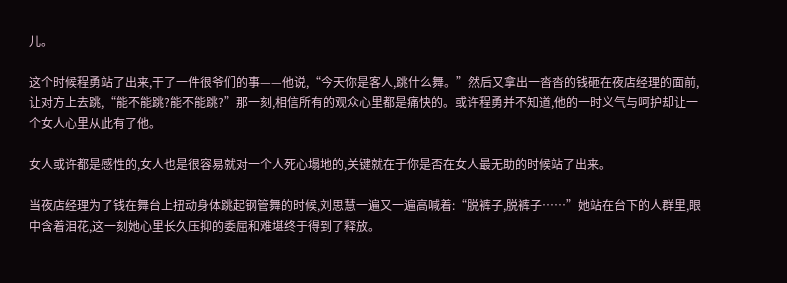儿。

这个时候程勇站了出来,干了一件很爷们的事——他说,“今天你是客人,跳什么舞。”然后又拿出一沓沓的钱砸在夜店经理的面前,让对方上去跳,“能不能跳?能不能跳?”那一刻,相信所有的观众心里都是痛快的。或许程勇并不知道,他的一时义气与呵护却让一个女人心里从此有了他。

女人或许都是感性的,女人也是很容易就对一个人死心塌地的,关键就在于你是否在女人最无助的时候站了出来。

当夜店经理为了钱在舞台上扭动身体跳起钢管舞的时候,刘思慧一遍又一遍高喊着:“脱裤子,脱裤子……”她站在台下的人群里,眼中含着泪花,这一刻她心里长久压抑的委屈和难堪终于得到了释放。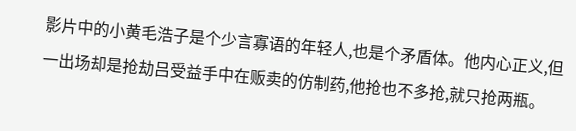影片中的小黄毛浩子是个少言寡语的年轻人,也是个矛盾体。他内心正义,但一出场却是抢劫吕受益手中在贩卖的仿制药,他抢也不多抢,就只抢两瓶。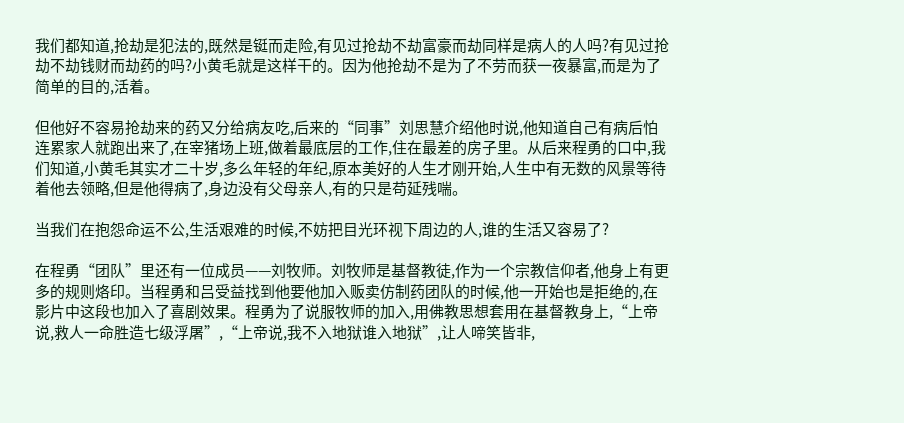我们都知道,抢劫是犯法的,既然是铤而走险,有见过抢劫不劫富豪而劫同样是病人的人吗?有见过抢劫不劫钱财而劫药的吗?小黄毛就是这样干的。因为他抢劫不是为了不劳而获一夜暴富,而是为了简单的目的,活着。

但他好不容易抢劫来的药又分给病友吃,后来的“同事”刘思慧介绍他时说,他知道自己有病后怕连累家人就跑出来了,在宰猪场上班,做着最底层的工作,住在最差的房子里。从后来程勇的口中,我们知道,小黄毛其实才二十岁,多么年轻的年纪,原本美好的人生才刚开始,人生中有无数的风景等待着他去领略,但是他得病了,身边没有父母亲人,有的只是苟延残喘。

当我们在抱怨命运不公,生活艰难的时候,不妨把目光环视下周边的人,谁的生活又容易了?

在程勇“团队”里还有一位成员——刘牧师。刘牧师是基督教徒,作为一个宗教信仰者,他身上有更多的规则烙印。当程勇和吕受益找到他要他加入贩卖仿制药团队的时候,他一开始也是拒绝的,在影片中这段也加入了喜剧效果。程勇为了说服牧师的加入,用佛教思想套用在基督教身上,“上帝说,救人一命胜造七级浮屠”,“上帝说,我不入地狱谁入地狱”,让人啼笑皆非,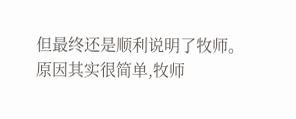但最终还是顺利说明了牧师。原因其实很简单,牧师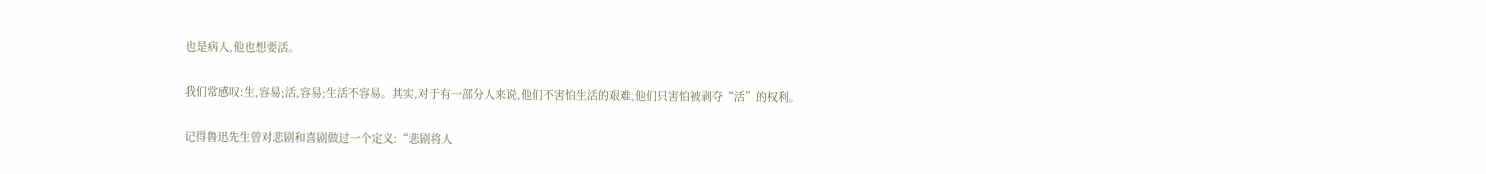也是病人,他也想要活。

我们常感叹:生,容易;活,容易;生活不容易。其实,对于有一部分人来说,他们不害怕生活的艰难,他们只害怕被剥夺“活”的权利。

记得鲁迅先生曾对悲剧和喜剧做过一个定义:“悲剧将人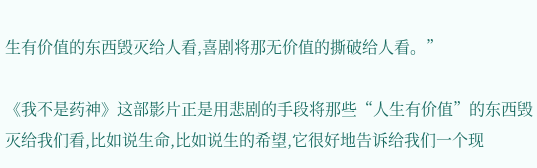生有价值的东西毁灭给人看,喜剧将那无价值的撕破给人看。”

《我不是药神》这部影片正是用悲剧的手段将那些“人生有价值”的东西毁灭给我们看,比如说生命,比如说生的希望,它很好地告诉给我们一个现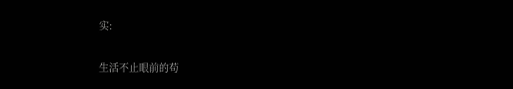实:

生活不止眼前的苟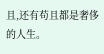且,还有苟且都是奢侈的人生。